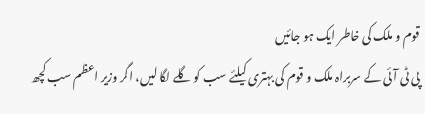قوم و ملک کی خاطر ایک ہو جائیں
پی ٹی آئی کے سربراہ ملک و قوم کی بہتری کیلئے سب کو گلے لگا لیں، اگر وزیر اعظم سب کچھ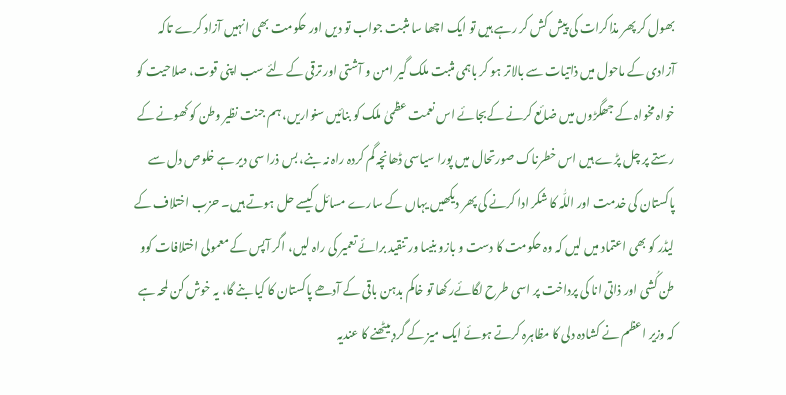بھول کر پھر مذاکرات کی پیش کش کر رہے ہیں تو ایک اچھا سا مثبت جواب تو دیں اور حکومت بھی انہیں آزاد کرے تاکہ آزادی کے ماحول میں ذاتیات سے بالاتر ہو کر باہمی مثبت ملک گیر امن و آشتی اور ترقی کے لئے سب اپنی قوت، صلاحیت کو خواہ مخواہ کے جھگڑوں میں ضائع کرنے کےبجائے اس نعمت عظمیٰ ملک کو بنائیں سنواریں، ہم جنت نظیر وطن کو کھونے کے رستے پر چل پڑے ہیں اس خطرناک صورتحال میں پورا سیاسی ڈھانچہ گم کردہ راہ نہ بنے، بس ذرا سی دیر ہے خلوص دل سے پاکستان کی خدمت اور اللّٰہ کا شکر ادا کرنے کی پھر دیکھیں یہاں کے سارے مسائل کیسے حل ہوتے ہیں۔ حزب اختلاف کے لیڈر کو بھی اعتماد میں لیں کہ وہ حکومت کا دست و بازو بنیںا ور تنقید برائے تعمیر کی راہ لیں، اگر آپس کے معمولی اختلافات کوو طن کُشی اور ذاتی انا کی پرداخت پر اسی طرح لگائےر کھا تو خاکم بدہن باقی کے آدھے پاکستان کا کیا بنے گا، یہ خوش کن لمحہ ہے کہ وزیر اعظم نے کشادہ دلی کا مظاہرہ کرتے ہوئے ایک میز کے گرد بیٹھنے کا عندیہ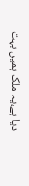دیا ہے،یہ ملک ہمیں بہت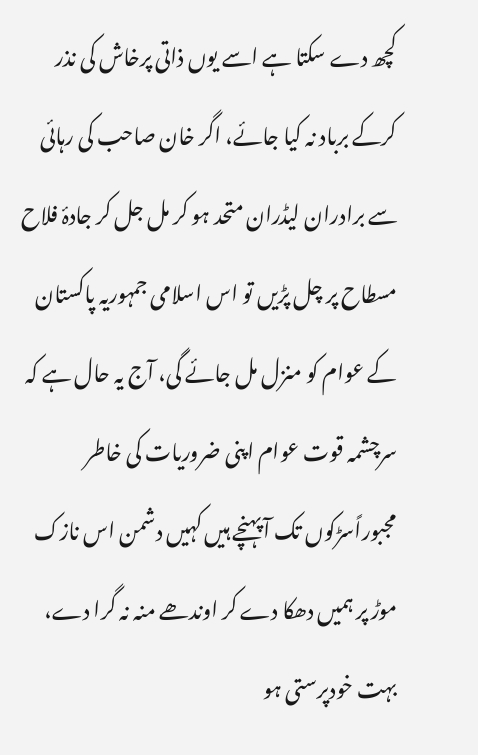کچھ دے سکتا ہے اسے یوں ذاتی پرخاش کی نذر کرکے برباد نہ کیا جائے، اگر خان صاحب کی رہائی سے برادران لیڈران متحد ہو کر مل جل کر جادۂ فلاح مسطاح پر چل پڑیں تو اس اسلامی جمہوریہ پاکستان کے عوام کو منزل مل جائے گی، آج یہ حال ہے کہ سرچشمہ قوت عوام اپنی ضروریات کی خاطر مجبوراًسڑکوں تک آ پہنچے ہیں کہیں دشمن اس نازک موڑ پر ہمیں دھکا دے کر اوندھے منہ نہ گرا دے، بہت خودپرستی ہو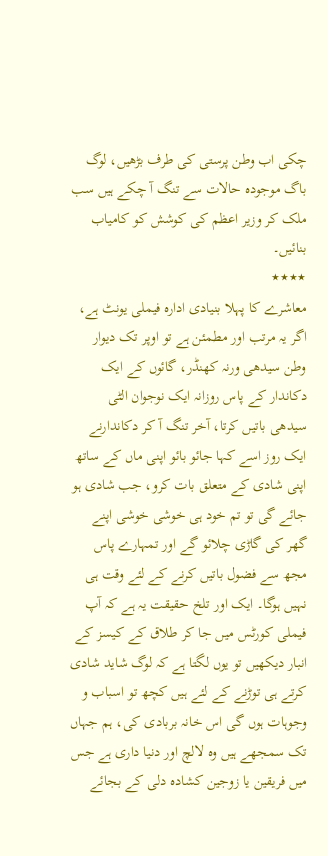چکی اب وطن پرستی کی طرف بڑھیں، لوگ باگ موجودہ حالات سے تنگ آ چکے ہیں سب ملک کر وزیر اعظم کی کوشش کو کامیاب بنائیں۔
٭٭٭٭
معاشرے کا پہلا بنیادی ادارہ فیملی یونٹ ہے، اگر یہ مرتب اور مطمئن ہے تو اوپر تک دیوار وطن سیدھی ورنہ کھنڈر، گائوں کے ایک دکاندار کے پاس روزانہ ایک نوجوان الٹی سیدھی باتیں کرتا، آخر تنگ آ کر دکاندارنے ایک روز اسے کہا جائو بائو اپنی ماں کے ساتھ اپنی شادی کے متعلق بات کرو، جب شادی ہو جائے گی تو تم خود ہی خوشی خوشی اپنے گھر کی گاڑی چلائو گے اور تمہارے پاس مجھ سے فضول باتیں کرنے کے لئے وقت ہی نہیں ہوگا۔ ایک اور تلخ حقیقت یہ ہے کہ آپ فیملی کورٹس میں جا کر طلاق کے کیسز کے انبار دیکھیں تو یوں لگتا ہے کہ لوگ شاید شادی کرتے ہی توڑنے کے لئے ہیں کچھ تو اسباب و وجوہات ہوں گی اس خانہ بربادی کی، ہم جہاں تک سمجھے ہیں وہ لالچ اور دنیا داری ہے جس میں فریقین یا زوجین کشادہ دلی کے بجائے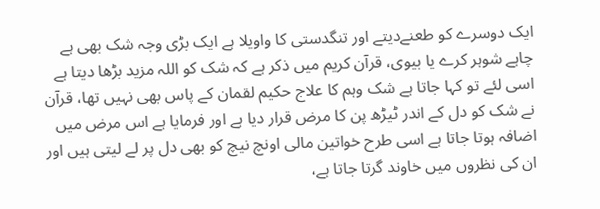ایک دوسرے کو طعنےدیتے اور تنگدستی کا واویلا ہے ایک بڑی وجہ شک بھی ہے چاہے شوہر کرے یا بیوی، قرآن کریم میں ذکر ہے کہ شک کو اللہ مزید بڑھا دیتا ہے اسی لئے تو کہا جاتا ہے شک وہم کا علاج حکیم لقمان کے پاس بھی نہیں تھا، قرآن نے شک کو دل کے اندر ٹیڑھ پن کا مرض قرار دیا ہے اور فرمایا ہے اس مرض میں اضافہ ہوتا جاتا ہے اسی طرح خواتین مالی اونچ نیچ کو بھی دل پر لے لیتی ہیں اور ان کی نظروں میں خاوند گرتا جاتا ہے،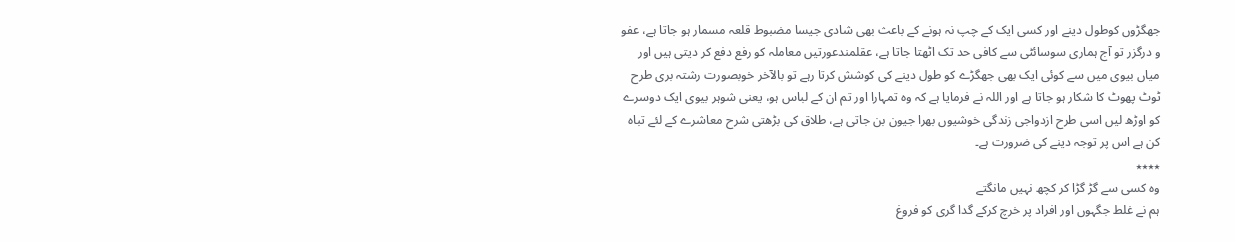جھگڑوں کوطول دینے اور کسی ایک کے چپ نہ ہونے کے باعث بھی شادی جیسا مضبوط قلعہ مسمار ہو جاتا ہے، عفو و درگزر تو آج ہماری سوسائٹی سے کافی حد تک اٹھتا جاتا ہے، عقلمندعورتیں معاملہ کو رفع دفع کر دیتی ہیں اور میاں بیوی میں سے کوئی ایک بھی جھگڑے کو طول دینے کی کوشش کرتا رہے تو بالآخر خوبصورت رشتہ بری طرح ٹوٹ پھوٹ کا شکار ہو جاتا ہے اور اللہ نے فرمایا ہے کہ وہ تمہارا اور تم ان کے لباس ہو، یعنی شوہر بیوی ایک دوسرے کو اوڑھ لیں اسی طرح ازدواجی زندگی خوشیوں بھرا جیون بن جاتی ہے، طلاق کی بڑھتی شرح معاشرے کے لئے تباہ کن ہے اس پر توجہ دینے کی ضرورت ہے۔
٭٭٭٭
وہ کسی سے گڑ گڑا کر کچھ نہیں مانگتے
ہم نے غلط جگہوں اور افراد پر خرچ کرکے گدا گری کو فروغ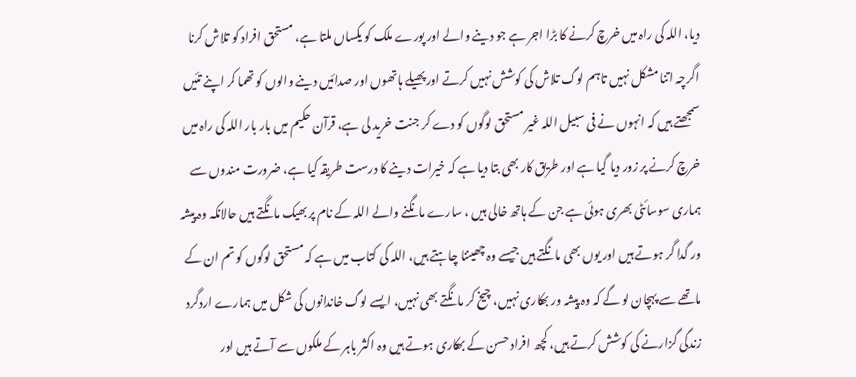دیا، اللہ کی راہ میں خرچ کرنے کا بڑا اجر ہے جو دینے والے اور پورے ملک کو یکساں ملتا ہے، مستحق افراد کو تلاش کرنا اگرچہ اتنا مشکل نہیں تاہم لوگ تلاش کی کوشش نہیں کرتے اور پھیلے ہاتھوں اور صدائیں دینے والوں کو تھما کر اپنے تئیں سمجھتے ہیں کہ انہوں نے فی سبیل اللہ غیر مستحق لوگوں کو دے کر جنت خرید لی ہے، قرآن حکیم میں بار بار اللہ کی راہ میں خرچ کرنے پر زور دیا گیا ہے اور طریق کار بھی بتا دیا ہے کہ خیرات دینے کا درست طریقہ کیا ہے، ضرورت مندوں سے ہماری سوسائٹی بھری ہوئی ہے جن کے ہاتھ خالی ہیں ، سارے مانگنے والے اللہ کے نام پر بھیک مانگتے ہیں حالانکہ وہ پیشہ ور گدا گر ہوتے ہیں اور یوں بھی مانگتے ہیں جیسے وہ چھیننا چاہتے ہیں، اللہ کی کتاب میں ہے کہ مستحق لوگوں کو تم ان کے ماتھے سے پہچان لو گے کہ وہ پیشہ ور بھکاری نہیں، چیخ کر مانگتے بھی نہیں، ایسے لوگ خاندانوں کی شکل میں ہمارے اردگرد زندگی گزارنے کی کوشش کرتے ہیں، کچھ افراد حسن کے بھکاری ہوتے ہیں وہ اکثر باہر کے ملکوں سے آتے ہیں اور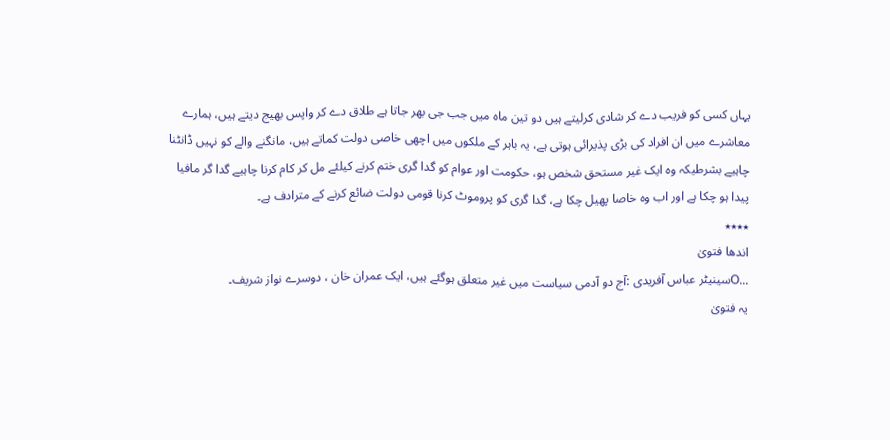یہاں کسی کو فریب دے کر شادی کرلیتے ہیں دو تین ماہ میں جب جی بھر جاتا ہے طلاق دے کر واپس بھیج دیتے ہیں، ہمارے معاشرے میں ان افراد کی بڑی پذیرائی ہوتی ہے، یہ باہر کے ملکوں میں اچھی خاصی دولت کماتے ہیں، مانگنے والے کو نہیں ڈانٹنا چاہیے بشرطیکہ وہ ایک غیر مستحق شخص ہو، حکومت اور عوام کو گدا گری ختم کرنے کیلئے مل کر کام کرنا چاہیے گدا گر مافیا پیدا ہو چکا ہے اور اب وہ خاصا پھیل چکا ہے، گدا گری کو پروموٹ کرنا قومی دولت ضائع کرنے کے مترادف ہے۔
٭٭٭٭
اندھا فتویٰ
...Oسینیٹر عباس آفریدی :آج دو آدمی سیاست میں غیر متعلق ہوگئے ہیں، ایک عمران خان ، دوسرے نواز شریف۔
یہ فتویٰ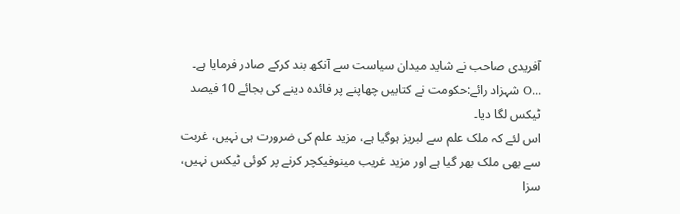آفریدی صاحب نے شاید میدان سیاست سے آنکھ بند کرکے صادر فرمایا ہے۔
...O شہزاد رائے:حکومت نے کتابیں چھاپنے پر فائدہ دینے کی بجائے 10 فیصد ٹیکس لگا دیا۔
اس لئے کہ ملک علم سے لبریز ہوگیا ہے، مزید علم کی ضرورت ہی نہیں، غربت سے بھی ملک بھر گیا ہے اور مزید غریب مینوفیکچر کرنے پر کوئی ٹیکس نہیں، سزا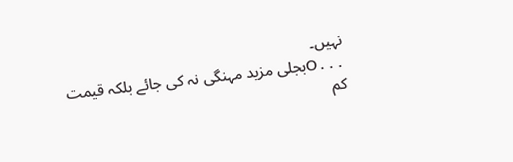نہیں۔
...Oبجلی مزید مہنگی نہ کی جائے بلکہ قیمت کم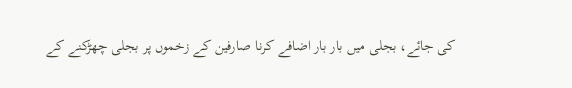کی جائے، بجلی میں بار بار اضافے کرنا صارفین کے زخموں پر بجلی چھڑکنے کے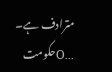مترادف ہے۔
...Oحکومت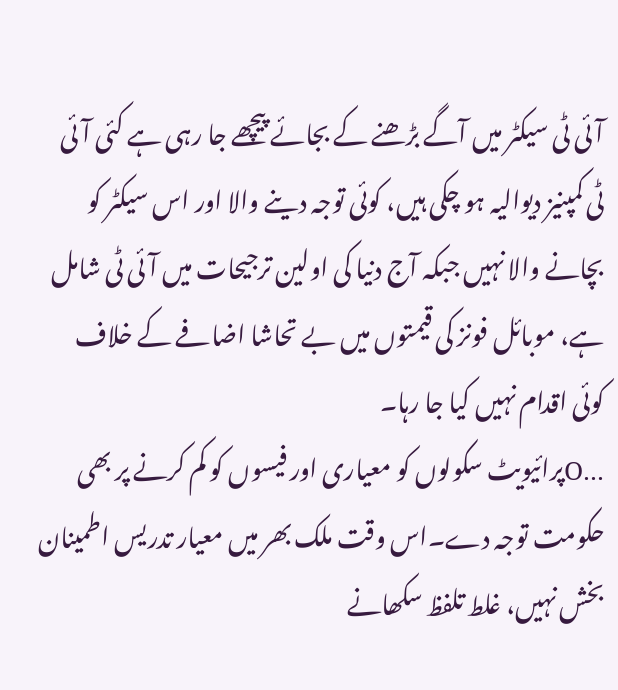آئی ٹی سیکٹر میں آگے بڑھنے کے بجائے پیچھے جا رہی ہے کئی آئی ٹی کمپنیز دیوالیہ ہو چکی ہیں، کوئی توجہ دینے والا اور اس سیکٹر کو بچانے والا نہیں جبکہ آج دنیا کی اولین ترجیحات میں آئی ٹی شامل ہے، موبائل فونز کی قیمتوں میں بے تحاشا اضافے کے خلاف کوئی اقدام نہیں کیا جا رہا۔
...Oپرائیویٹ سکولوں کو معیاری اور فیسوں کو کم کرنے پر بھی حکومت توجہ دے۔اس وقت ملک بھر میں معیار تدریس اطمینان بخش نہیں، غلط تلفظ سکھانے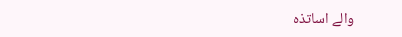والے اساتذہ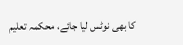کا بھی نوٹس لیا جائے، محکمہ تعلیم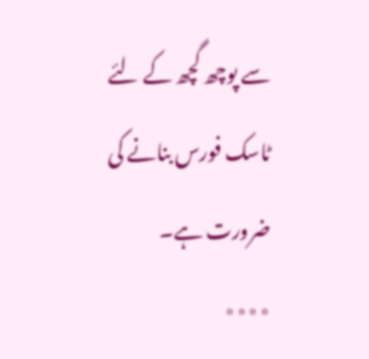سے پوچھ گچھ کے لئے ٹاسک فورس بنانے کی ضرورت ہے۔
٭٭٭٭